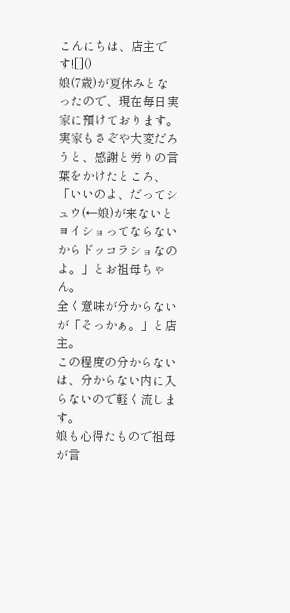こんにちは、店主です![]()
娘(7歳)が夏休みとなったので、現在毎日実家に預けております。
実家もさぞや大変だろうと、感謝と労りの言葉をかけたところ、
「いいのよ、だってシュウ(←娘)が来ないと
ヨイショってならないからドッコラショなのよ。」とお祖母ちゃん。
全く意味が分からないが「そっかぁ。」と店主。
この程度の分からないは、分からない内に入らないので軽く流します。
娘も心得たもので祖母が言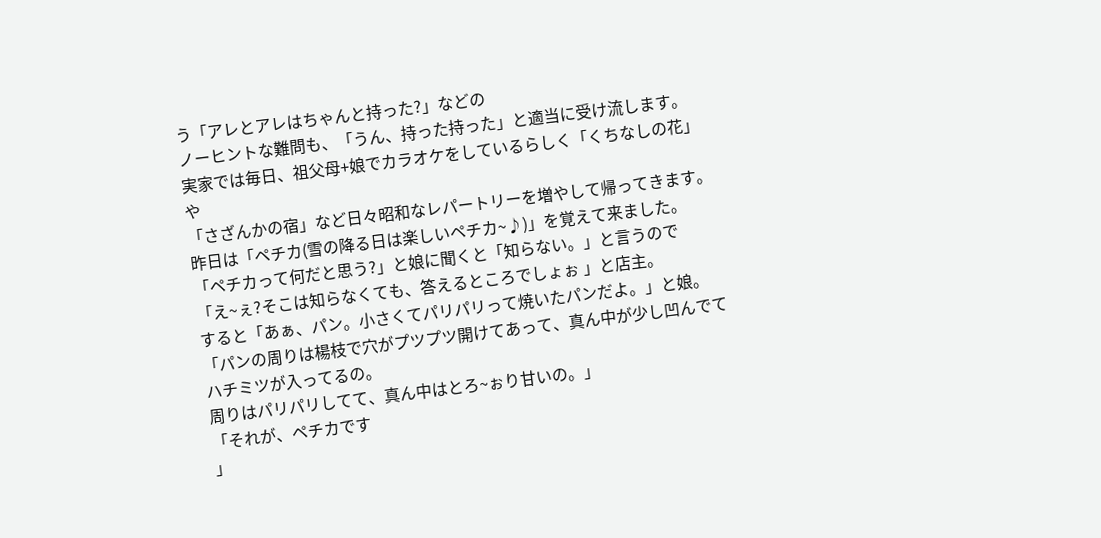う「アレとアレはちゃんと持った?」などの
ノーヒントな難問も、「うん、持った持った」と適当に受け流します。
実家では毎日、祖父母+娘でカラオケをしているらしく「くちなしの花」や
「さざんかの宿」など日々昭和なレパートリーを増やして帰ってきます。
昨日は「ペチカ(雪の降る日は楽しいペチカ~♪)」を覚えて来ました。
「ペチカって何だと思う?」と娘に聞くと「知らない。」と言うので
「え~ぇ?そこは知らなくても、答えるところでしょぉ 」と店主。
すると「あぁ、パン。小さくてパリパリって焼いたパンだよ。」と娘。
「パンの周りは楊枝で穴がプツプツ開けてあって、真ん中が少し凹んでてハチミツが入ってるの。
周りはパリパリしてて、真ん中はとろ~ぉり甘いの。」
「それが、ペチカです
」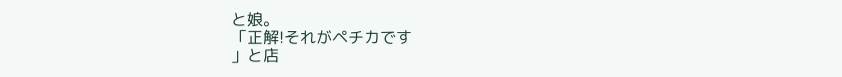と娘。
「正解!それがペチカです
」と店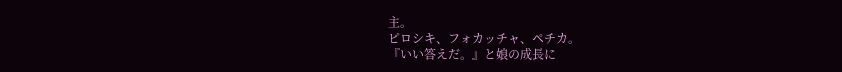主。
ピロシキ、フォカッチャ、ペチカ。
『いい答えだ。』と娘の成長に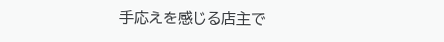手応えを感じる店主で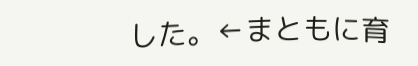した。←まともに育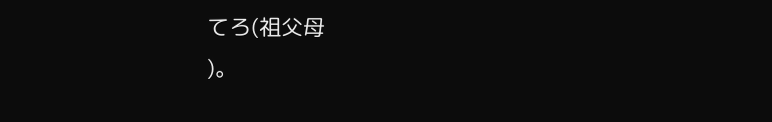てろ(祖父母
)。